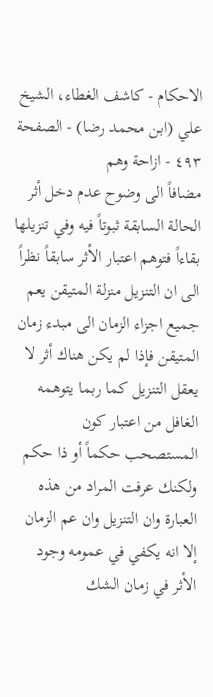الاحكام - كاشف الغطاء، الشيخ علي (ابن محمد رضا) - الصفحة ٤٩٣ - ازاحة وهم
مضافاً الى وضوح عدم دخل أثر الحالة السابقة ثبوتاً فيه وفي تنزيلها بقاءاً فتوهم اعتبار الأثر سابقاً نظراً الى ان التنزيل منزلة المتيقن يعم جميع اجزاء الزمان الى مبدء زمان المتيقن فإذا لم يكن هناك أثر لا يعقل التنزيل كما ربما يتوهمه الغافل من اعتبار كون المستصحب حكماً أو ذا حكم ولكنك عرفت المراد من هذه العبارة وان التنزيل وان عم الزمان إلا انه يكفي في عمومه وجود الأثر في زمان الشك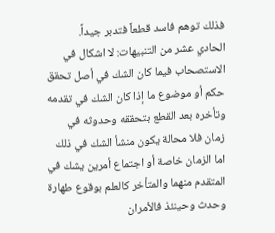فذلك توهم فاسد قطعاً فتدبر جيداً.
الحادي عشر من التنبيهات: لا اشكال في الاستصحاب فيما كان الشك في أصل تحقق حكم أو موضوع ما إذا كان الشك في تقدمه وتأخره بعد القطع بتحققه وحدوثه في زمان فلا محالة يكون منشأ الشك في ذلك اما الزمان خاصة أو اجتماع أمرين يشك في المتقدم منهما والمتأخر كالعلم بوقوع طهارة وحدث وحينئذ فالأمران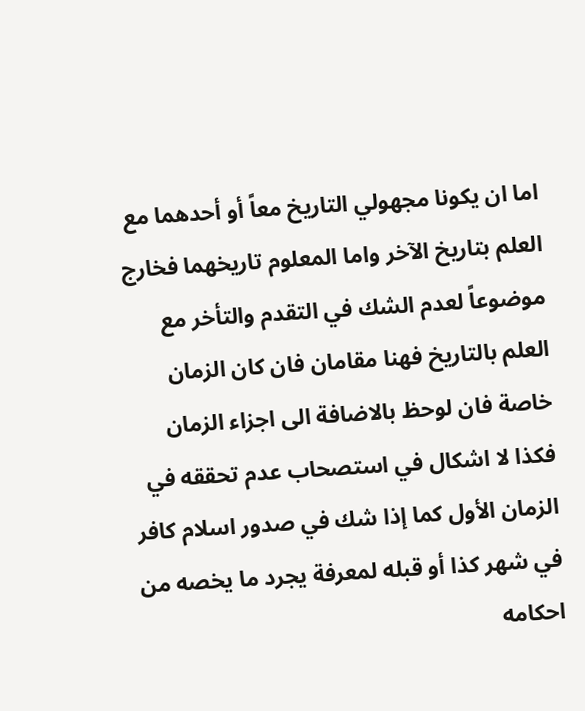اما ان يكونا مجهولي التاريخ معاً أو أحدهما مع العلم بتاريخ الآخر واما المعلوم تاريخهما فخارج موضوعاً لعدم الشك في التقدم والتأخر مع العلم بالتاريخ فهنا مقامان فان كان الزمان خاصة فان لوحظ بالاضافة الى اجزاء الزمان فكذا لا اشكال في استصحاب عدم تحققه في الزمان الأول كما إذا شك في صدور اسلام كافر في شهر كذا أو قبله لمعرفة يجرد ما يخصه من احكامه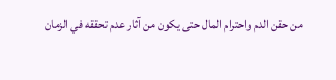من حقن الدم واحترام المال حتى يكون من آثار عدم تحققه في الزمان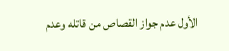الأول عدم جواز القصاص من قاتله وعدم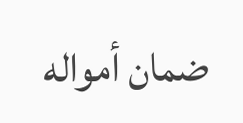ضمان أمواله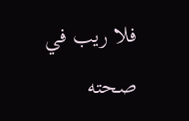فلا ريب في صحته